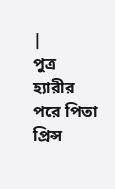|
পুত্র হ্যারীর পরে পিতা
প্রিন্স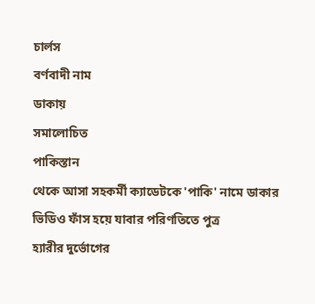চার্লস
বর্ণবাদী নাম
ডাকায়
সমালোচিত
পাকিস্তান
থেকে আসা সহকর্মী ক্যাডেটকে 'পাকি' নামে ডাকার ভিডিও ফাঁস হয়ে যাবার পরিণতিতে পুত্র
হ্যারীর দুর্ভোগের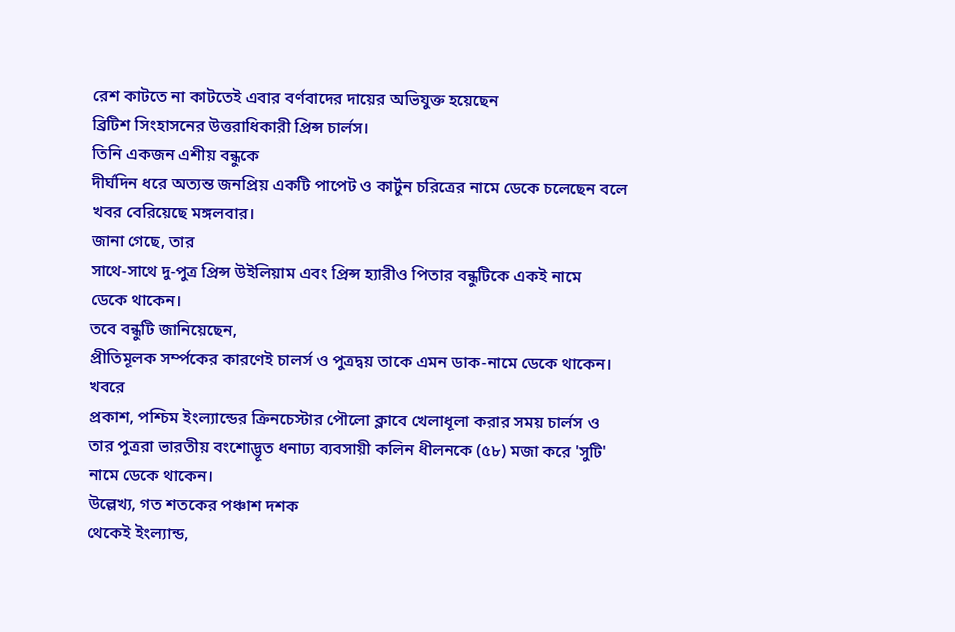রেশ কাটতে না কাটতেই এবার বর্ণবাদের দায়ের অভিযুক্ত হয়েছেন
ব্রিটিশ সিংহাসনের উত্তরাধিকারী প্রিন্স চার্লস।
তিনি একজন এশীয় বন্ধুকে
দীর্ঘদিন ধরে অত্যন্ত জনপ্রিয় একটি পাপেট ও কার্টুন চরিত্রের নামে ডেকে চলেছেন বলে
খবর বেরিয়েছে মঙ্গলবার।
জানা গেছে, তার
সাথে-সাথে দু-পুত্র প্রিন্স উইলিয়াম এবং প্রিন্স হ্যারীও পিতার বন্ধুটিকে একই নামে
ডেকে থাকেন।
তবে বন্ধুটি জানিয়েছেন,
প্রীতিমূলক সর্ম্পকের কারণেই চালর্স ও পুত্রদ্বয় তাকে এমন ডাক-নামে ডেকে থাকেন।
খবরে
প্রকাশ, পশ্চিম ইংল্যান্ডের ক্রিনচেস্টার পৌলো ক্লাবে খেলাধূলা করার সময় চার্লস ও
তার পুত্ররা ভারতীয় বংশোদ্ভূত ধনাঢ্য ব্যবসায়ী কলিন ধীলনকে (৫৮) মজা করে 'সুটি'
নামে ডেকে থাকেন।
উল্লেখ্য, গত শতকের পঞ্চাশ দশক
থেকেই ইংল্যান্ড,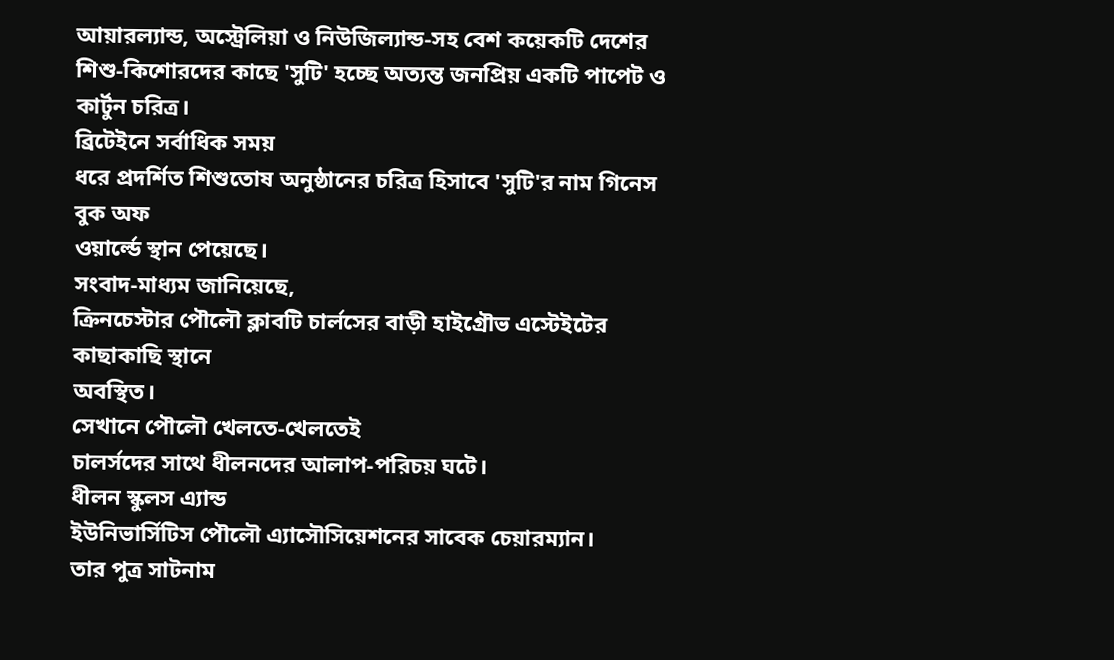আয়ারল্যান্ড, অস্ট্রেলিয়া ও নিউজিল্যান্ড-সহ বেশ কয়েকটি দেশের
শিশু-কিশোরদের কাছে 'সুটি' হচ্ছে অত্যন্ত জনপ্রিয় একটি পাপেট ও কার্টুন চরিত্র।
ব্রিটেইনে সর্বাধিক সময়
ধরে প্রদর্শিত শিশুতোষ অনুষ্ঠানের চরিত্র হিসাবে 'সুটি'র নাম গিনেস বুক অফ
ওয়ার্ল্ডে স্থান পেয়েছে।
সংবাদ-মাধ্যম জানিয়েছে,
ক্রিনচেস্টার পৌলৌ ক্লাবটি চার্লসের বাড়ী হাইগ্রৌভ এস্টেইটের কাছাকাছি স্থানে
অবস্থিত।
সেখানে পৌলৌ খেলতে-খেলতেই
চালর্সদের সাথে ধীলনদের আলাপ-পরিচয় ঘটে।
ধীলন স্কুলস এ্যান্ড
ইউনিভার্সিটিস পৌলৌ এ্যাসৌসিয়েশনের সাবেক চেয়ারম্যান।
তার পুত্র সাটনাম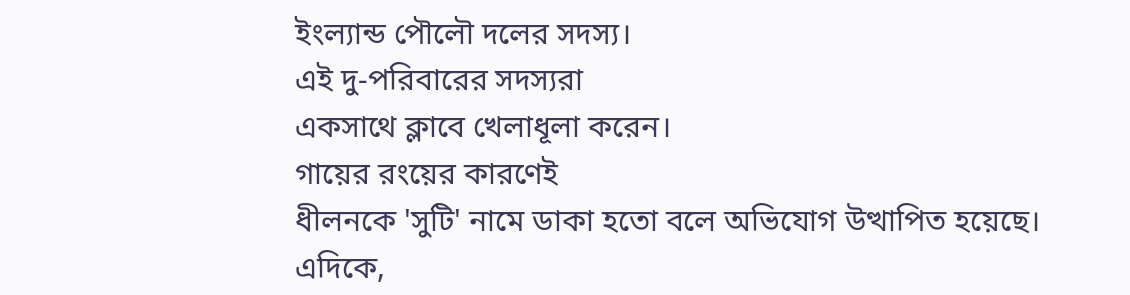ইংল্যান্ড পৌলৌ দলের সদস্য।
এই দু-পরিবারের সদস্যরা
একসাথে ক্লাবে খেলাধূলা করেন।
গায়ের রংয়ের কারণেই
ধীলনকে 'সুটি' নামে ডাকা হতো বলে অভিযোগ উত্থাপিত হয়েছে।
এদিকে,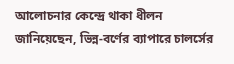আলোচনার কেন্দ্রে থাকা ধীলন জানিয়েছেন, ভিন্ন-বর্ণের ব্যাপারে চালর্সের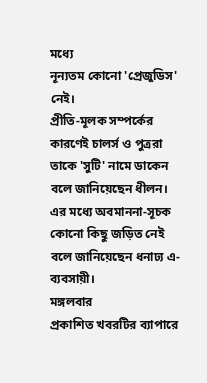মধ্যে
নূন্যতম কোনো 'প্রেজুডিস' নেই।
প্রীতি-মূলক সম্পর্কের
কারণেই চালর্স ও পুত্ররা তাকে 'সুটি' নামে ডাকেন বলে জানিয়েছেন ধীলন।
এর মধ্যে অবমাননা-সূচক
কোনো কিছু জড়িত নেই বলে জানিয়েছেন ধনাঢ্য এ-ব্যবসায়ী।
মঙ্গলবার
প্রকাশিত খবরটির ব্যাপারে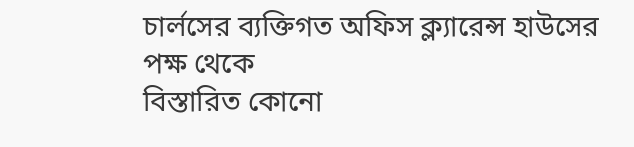চার্লসের ব্যক্তিগত অফিস ক্ল্যারেন্স হাউসের পক্ষ থেকে
বিস্তারিত কোনো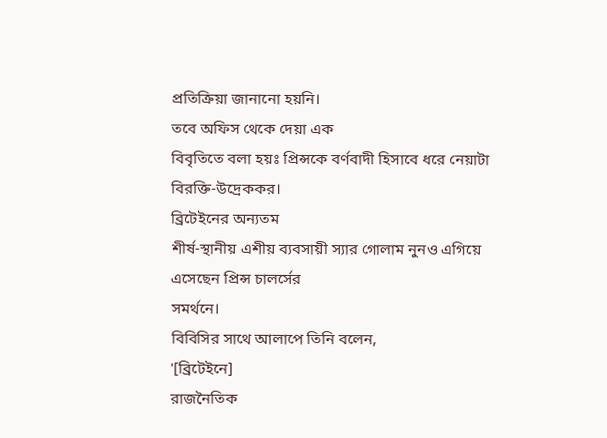প্রতিক্রিয়া জানানো হয়নি।
তবে অফিস থেকে দেয়া এক
বিবৃতিতে বলা হয়ঃ প্রিন্সকে বর্ণবাদী হিসাবে ধরে নেয়াটা বিরক্তি-উদ্রেককর।
ব্রিটেইনের অন্যতম
শীর্ষ-স্থানীয় এশীয় ব্যবসায়ী স্যার গোলাম নুনও এগিয়ে এসেছেন প্রিন্স চালর্সের
সমর্থনে।
বিবিসির সাথে আলাপে তিনি বলেন,
'[ব্রিটেইনে]
রাজনৈতিক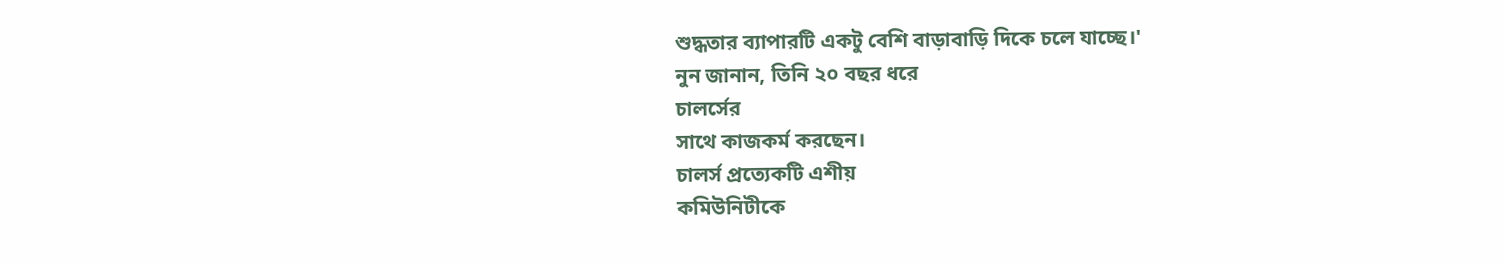শুদ্ধতার ব্যাপারটি একটু বেশি বাড়াবাড়ি দিকে চলে যাচ্ছে।'
নুন জানান, তিনি ২০ বছর ধরে
চালর্সের
সাথে কাজকর্ম করছেন।
চালর্স প্রত্যেকটি এশীয়
কমিউনিটীকে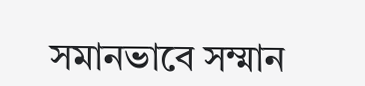সমানভাবে সম্মান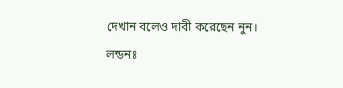দেখান বলেও দাবী করেছেন নুন।
লন্ডনঃ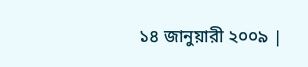১৪ জানুয়ারী ২০০৯ |